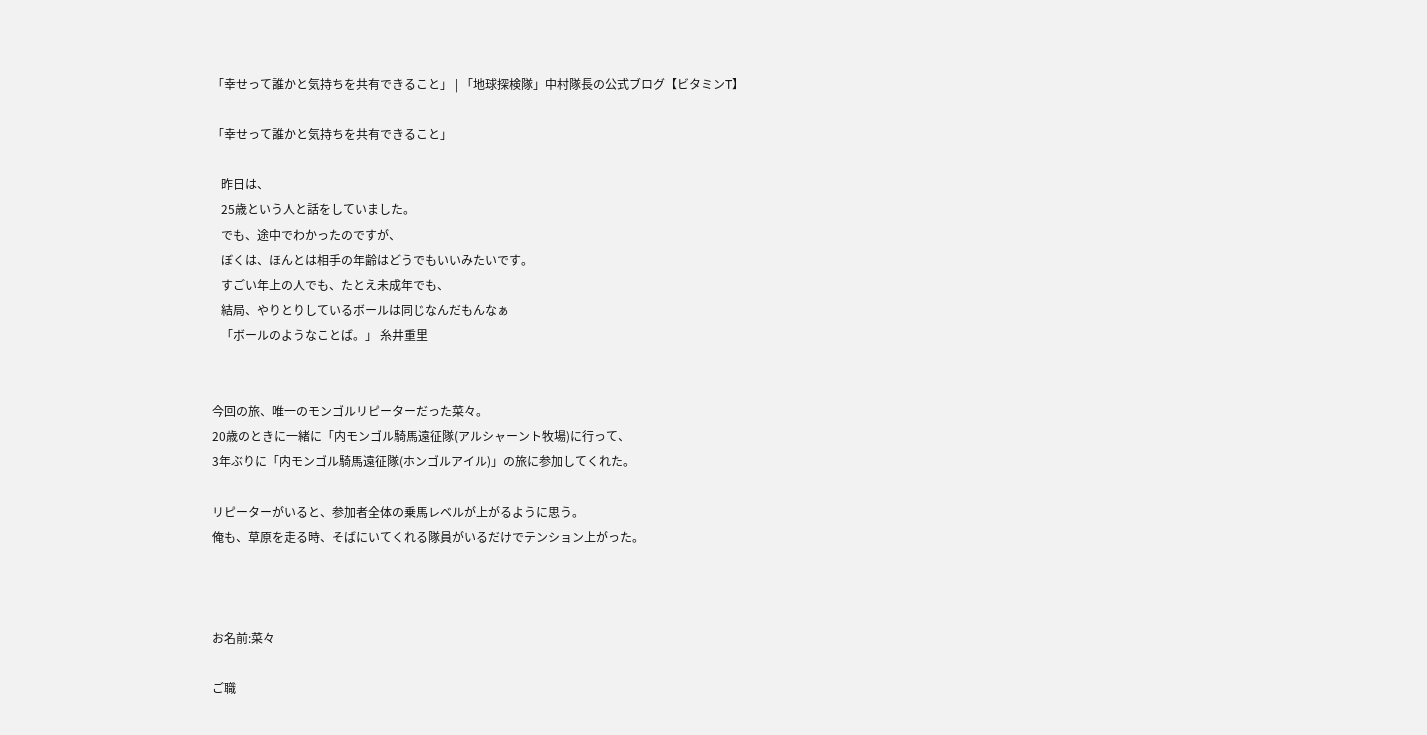「幸せって誰かと気持ちを共有できること」 | 「地球探検隊」中村隊長の公式ブログ【ビタミンT】

「幸せって誰かと気持ちを共有できること」

   昨日は、
   25歳という人と話をしていました。
   でも、途中でわかったのですが、
   ぼくは、ほんとは相手の年齢はどうでもいいみたいです。
   すごい年上の人でも、たとえ未成年でも、
   結局、やりとりしているボールは同じなんだもんなぁ
   「ボールのようなことば。」 糸井重里


今回の旅、唯一のモンゴルリピーターだった菜々。
20歳のときに一緒に「内モンゴル騎馬遠征隊(アルシャーント牧場)に行って、
3年ぶりに「内モンゴル騎馬遠征隊(ホンゴルアイル)」の旅に参加してくれた。

リピーターがいると、参加者全体の乗馬レベルが上がるように思う。
俺も、草原を走る時、そばにいてくれる隊員がいるだけでテンション上がった。



お名前:菜々

ご職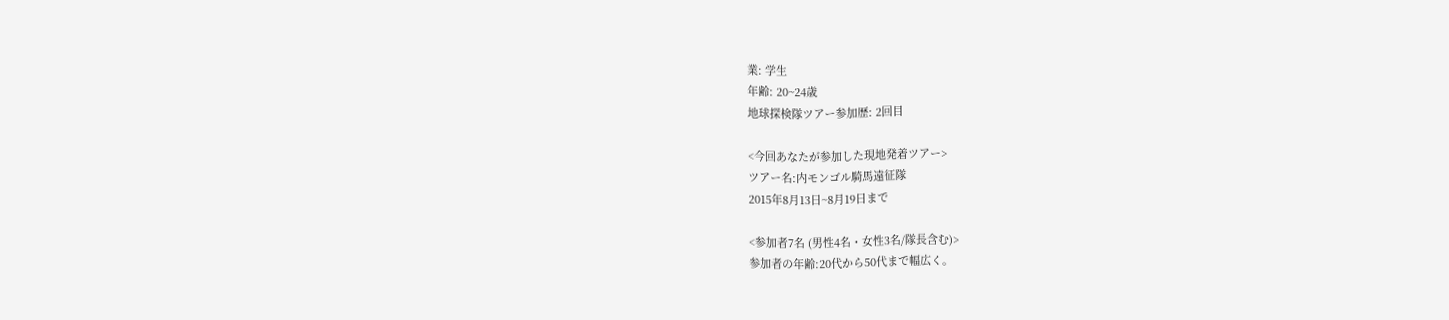業: 学生
年齢: 20~24歳
地球探検隊ツアー参加歴: 2回目

<今回あなたが参加した現地発着ツアー>
ツアー名:内モンゴル騎馬遠征隊
2015年8月13日~8月19日まで

<参加者7名 (男性4名・女性3名/隊長含む)>
参加者の年齢:20代から50代まで幅広く。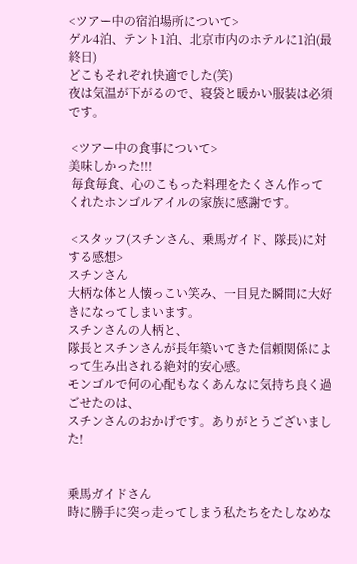<ツアー中の宿泊場所について>
ゲル4泊、テント1泊、北京市内のホテルに1泊(最終日)
どこもそれぞれ快適でした(笑)
夜は気温が下がるので、寝袋と暖かい服装は必須です。

 <ツアー中の食事について>
美味しかった!!!
 毎食毎食、心のこもった料理をたくさん作ってくれたホンゴルアイルの家族に感謝です。

 <スタッフ(スチンさん、乗馬ガイド、隊長)に対する感想>
スチンさん
大柄な体と人懐っこい笑み、一目見た瞬間に大好きになってしまいます。
スチンさんの人柄と、
隊長とスチンさんが長年築いてきた信頼関係によって生み出される絶対的安心感。
モンゴルで何の心配もなくあんなに気持ち良く過ごせたのは、
スチンさんのおかげです。ありがとうございました!


乗馬ガイドさん
時に勝手に突っ走ってしまう私たちをたしなめな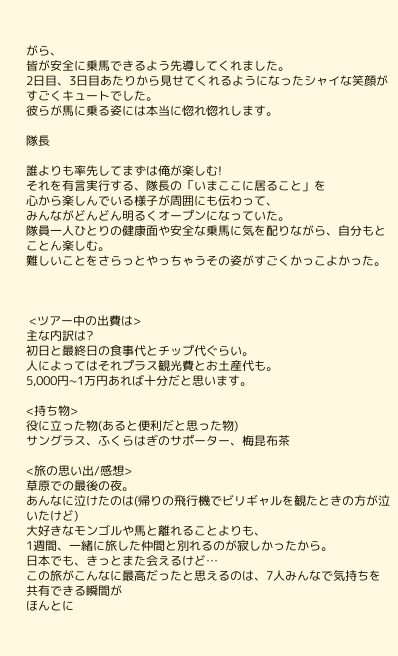がら、
皆が安全に乗馬できるよう先導してくれました。
2日目、3日目あたりから見せてくれるようになったシャイな笑顔がすごくキュートでした。
彼らが馬に乗る姿には本当に惚れ惚れします。

隊長

誰よりも率先してまずは俺が楽しむ!
それを有言実行する、隊長の「いまここに居ること」を
心から楽しんでいる様子が周囲にも伝わって、
みんながどんどん明るくオープンになっていた。
隊員一人ひとりの健康面や安全な乗馬に気を配りながら、自分もとことん楽しむ。
難しいことをさらっとやっちゃうその姿がすごくかっこよかった。



 <ツアー中の出費は>
主な内訳は?
初日と最終日の食事代とチップ代ぐらい。
人によってはそれプラス観光費とお土産代も。
5,000円~1万円あれば十分だと思います。

<持ち物>
役に立った物(あると便利だと思った物)
サングラス、ふくらはぎのサポーター、梅昆布茶

<旅の思い出/感想>
草原での最後の夜。
あんなに泣けたのは(帰りの飛行機でビリギャルを観たときの方が泣いたけど)
大好きなモンゴルや馬と離れることよりも、
1週間、一緒に旅した仲間と別れるのが寂しかったから。
日本でも、きっとまた会えるけど…
この旅がこんなに最高だったと思えるのは、7人みんなで気持ちを共有できる瞬間が
ほんとに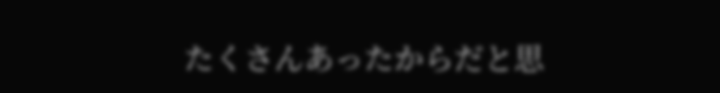たくさんあったからだと思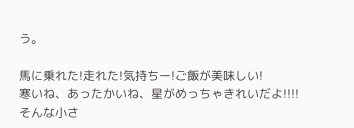う。

馬に乗れた!走れた!気持ちー!ご飯が美味しい!
寒いね、あったかいね、星がめっちゃきれいだよ!!!!
そんな小さ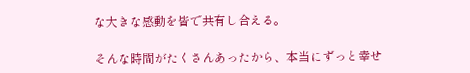な大きな感動を皆で共有し合える。

そんな時間がたくさんあったから、本当にずっと幸せ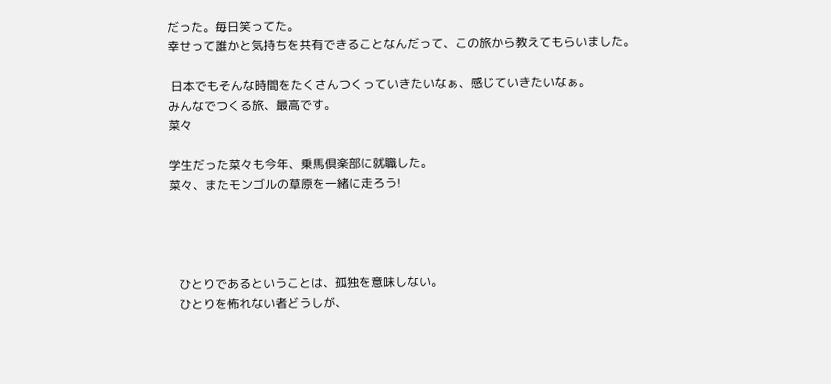だった。毎日笑ってた。
幸せって誰かと気持ちを共有できることなんだって、この旅から教えてもらいました。

 日本でもそんな時間をたくさんつくっていきたいなぁ、感じていきたいなぁ。
みんなでつくる旅、最高です。
菜々

学生だった菜々も今年、乗馬倶楽部に就職した。
菜々、またモンゴルの草原を一緒に走ろう!




   ひとりであるということは、孤独を意味しない。
   ひとりを怖れない者どうしが、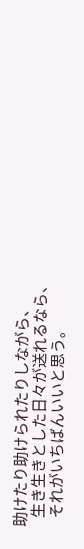助けたり助けられたりしながら、
   生き生きとした日々が送れるなら、
   それがいちばんいいと思う。